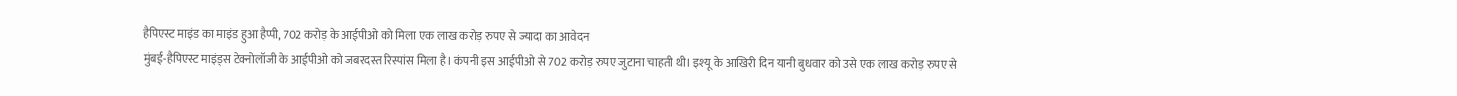हैपिएस्ट माइंड का माइंड हुआ हैप्पी, 702 करोड़ के आईपीओ को मिला एक लाख करोड़ रुपए से ज्यादा का आवेदन
मुंबई-हैपिएस्ट माइंड्स टेक्नोलॉजी के आईपीओ को जबरदस्त रिस्पांस मिला है। कंपनी इस आईपीओ से 702 करोड़ रुपए जुटाना चाहती थी। इश्यू के आखिरी दिन यानी बुधवार को उसे एक लाख करोड़ रुपए से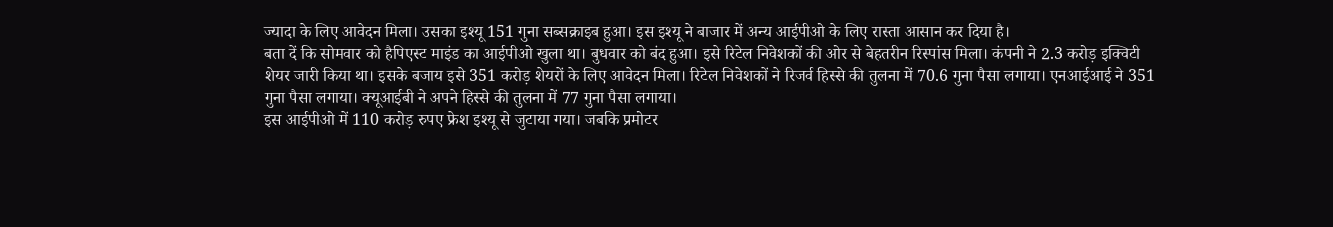ज्यादा के लिए आवेदन मिला। उसका इश्यू 151 गुना सब्सक्राइब हुआ। इस इश्यू ने बाजार में अन्य आईपीओ के लिए रास्ता आसान कर दिया है।
बता दें कि सोमवार को हैपिएस्ट माइंड का आईपीओ खुला था। बुधवार को बंद हुआ। इसे रिटेल निवेशकों की ओर से बेहतरीन रिस्पांस मिला। कंपनी ने 2.3 करोड़ इक्विटी शेयर जारी किया था। इसके बजाय इसे 351 करोड़ शेयरों के लिए आवेदन मिला। रिटेल निवेशकों ने रिजर्व हिस्से की तुलना में 70.6 गुना पैसा लगाया। एनआईआई ने 351 गुना पैसा लगाया। क्यूआईबी ने अपने हिस्से की तुलना में 77 गुना पैसा लगाया।
इस आईपीओ में 110 करोड़ रुपए फ्रेश इश्यू से जुटाया गया। जबकि प्रमोटर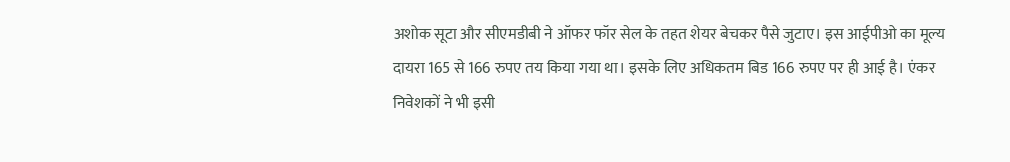अशोक सूटा और सीएमडीबी ने ऑफर फॉर सेल के तहत शेयर बेचकर पैसे जुटाए। इस आईपीओ का मूल्य दायरा 165 से 166 रुपए तय किया गया था। इसके लिए अधिकतम बिड 166 रुपए पर ही आई है। एंकर निवेशकों ने भी इसी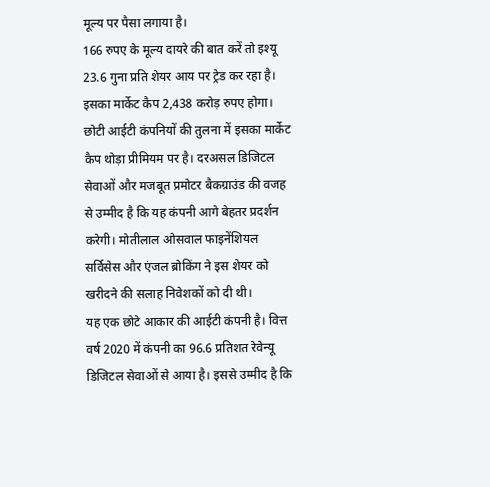मूल्य पर पैसा लगाया है।
166 रुपए के मूल्य दायरे की बात करें तो इश्यू 23.6 गुना प्रति शेयर आय पर ट्रेड कर रहा है। इसका मार्केट कैप 2,438 करोड़ रुपए होगा। छोटी आईटी कंपनियों की तुलना में इसका मार्केट कैप थोड़ा प्रीमियम पर है। दरअसल डिजिटल सेवाओं और मजबूत प्रमोटर बैकग्राउंड की वजह से उम्मीद है कि यह कंपनी आगे बेहतर प्रदर्शन करेगी। मोतीलाल ओसवाल फाइनेंशियल सर्विसेस और एंजल ब्रोकिंग ने इस शेयर को खरीदने की सलाह निवेशकों को दी थी।
यह एक छोटे आकार की आईटी कंपनी है। वित्त वर्ष 2020 में कंपनी का 96.6 प्रतिशत रेवेन्यू डिजिटल सेवाओं से आया है। इससे उम्मीद है कि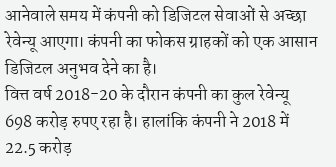आनेवाले समय में कंपनी को डिजिटल सेवाओं से अच्छा रेवेन्यू आएगा। कंपनी का फोकस ग्राहकों को एक आसान डिजिटल अनुभव देने का है।
वित्त वर्ष 2018-20 के दौरान कंपनी का कुल रेवेन्यू 698 करोड़ रुपए रहा है। हालांकि कंपनी ने 2018 में 22.5 करोड़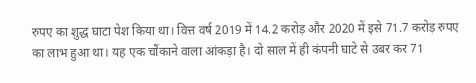रुपए का शुद्ध घाटा पेश किया था। वित्त वर्ष 2019 में 14.2 करोड़ और 2020 में इसे 71.7 करोड़ रुपए का लाभ हुआ था। यह एक चौंकाने वाला आंकड़ा है। दो साल में ही कंपनी घाटे से उबर कर 71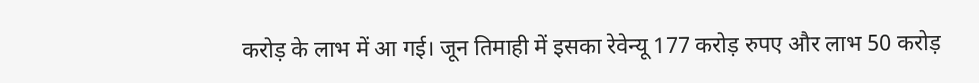करोड़ के लाभ में आ गई। जून तिमाही में इसका रेवेन्यू 177 करोड़ रुपए और लाभ 50 करोड़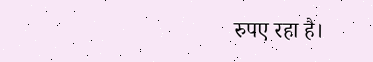रुपए रहा है।